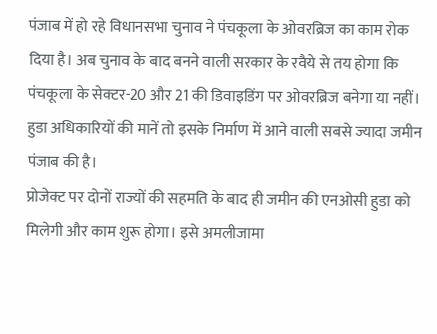पंजाब में हो रहे विधानसभा चुनाव ने पंचकूला के ओवरब्रिज का काम रोक दिया है। अब चुनाव के बाद बनने वाली सरकार के रवैये से तय होगा कि पंचकूला के सेक्टर-20 और 21 की डिवाइडिंग पर ओवरब्रिज बनेगा या नहीं। हुडा अधिकारियों की मानें तो इसके निर्माण में आने वाली सबसे ज्यादा जमीन पंजाब की है।
प्रोजेक्ट पर दोनों राज्यों की सहमति के बाद ही जमीन की एनओसी हुडा को मिलेगी और काम शुरू होगा। इसे अमलीजामा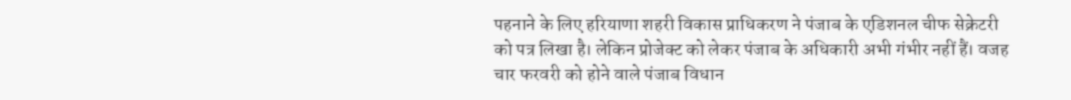पहनाने के लिए हरियाणा शहरी विकास प्राधिकरण ने पंजाब के एडिशनल चीफ सेक्रेटरी को पत्र लिखा है। लेकिन प्रोजेक्ट को लेकर पंजाब के अधिकारी अभी गंभीर नहीं हैं। वजह चार फरवरी को होने वाले पंजाब विधान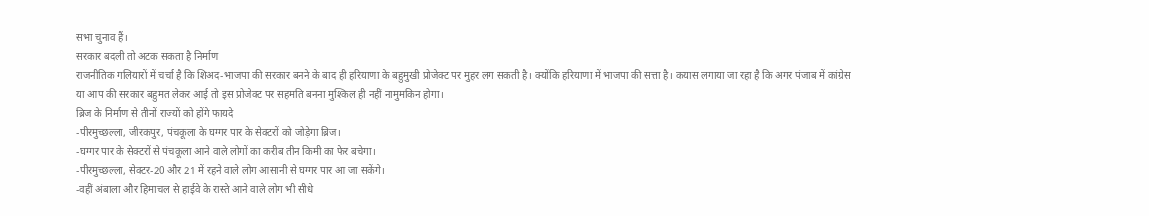सभा चुनाव हैं।
सरकार बदली तो अटक सकता है निर्माण
राजनीतिक गलियारों में चर्चा है कि शिअद-भाजपा की सरकार बनने के बाद ही हरियाणा के बहुमुखी प्रोजेक्ट पर मुहर लग सकती है। क्योंकि हरियाणा में भाजपा की सत्ता है। कयास लगाया जा रहा है कि अगर पंजाब में कांग्रेस या आप की सरकार बहुमत लेकर आई तो इस प्रोजेक्ट पर सहमति बनना मुश्किल ही नहीं नामुमकिन होगा।
ब्रिज के निर्माण से तीनों राज्यों को होंगे फायदे
-पीरमुच्छल्ला, जीरकपुर, पंचकूला के घग्गर पार के सेक्टरों को जोड़ेगा ब्रिज।
-घग्गर पार के सेक्टरों से पंचकूला आने वाले लोगों का करीब तीन किमी का फेर बचेगा।
-पीरमुच्छल्ला, सेक्टर-20 और 21 में रहने वाले लोग आसानी से घग्गर पार आ जा सकेंगे।
-वहीं अंबाला और हिमाचल से हाईवे के रास्ते आने वाले लोग भी सीधे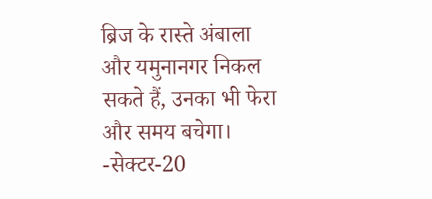ब्रिज के रास्ते अंबाला और यमुनानगर निकल सकते हैं, उनका भी फेरा और समय बचेगा।
-सेक्टर-20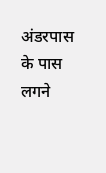अंडरपास के पास लगने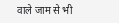वाले जाम से भी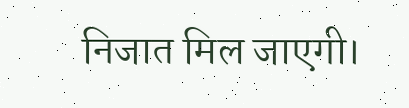निजात मिल जाएगी।